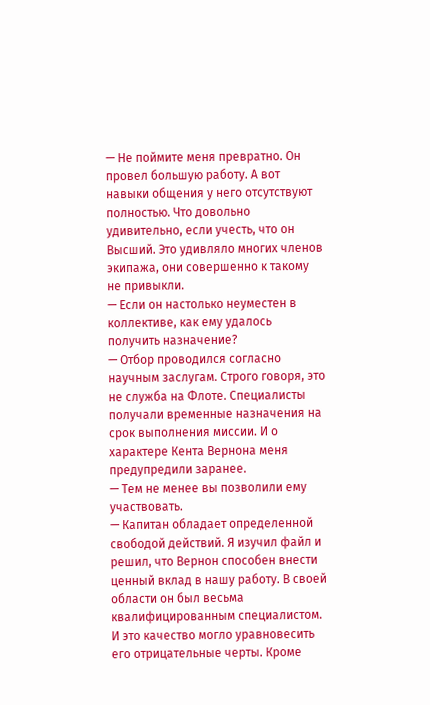— Не поймите меня превратно. Он провел большую работу. А вот навыки общения у него отсутствуют полностью. Что довольно удивительно, если учесть, что он Высший. Это удивляло многих членов экипажа, они совершенно к такому не привыкли.
— Если он настолько неуместен в коллективе, как ему удалось получить назначение?
— Отбор проводился согласно научным заслугам. Строго говоря, это не служба на Флоте. Специалисты получали временные назначения на срок выполнения миссии. И о характере Кента Вернона меня предупредили заранее.
— Тем не менее вы позволили ему участвовать.
— Капитан обладает определенной свободой действий. Я изучил файл и решил, что Вернон способен внести ценный вклад в нашу работу. В своей области он был весьма квалифицированным специалистом. И это качество могло уравновесить его отрицательные черты. Кроме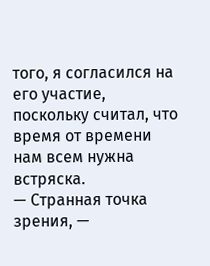того, я согласился на его участие, поскольку считал, что время от времени нам всем нужна встряска.
— Странная точка зрения, —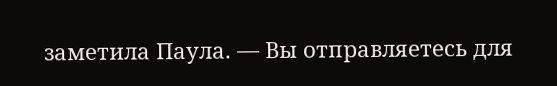заметила Паула. — Вы отправляетесь для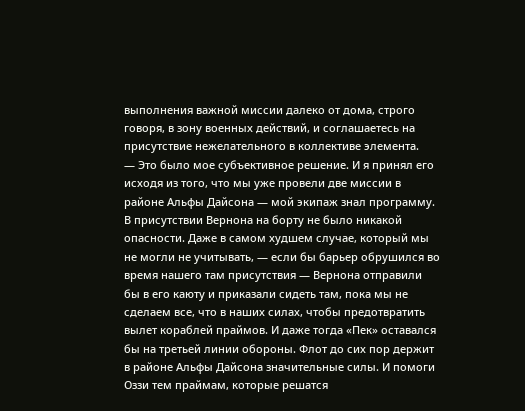выполнения важной миссии далеко от дома, строго говоря, в зону военных действий, и соглашаетесь на присутствие нежелательного в коллективе элемента.
— Это было мое субъективное решение. И я принял его исходя из того, что мы уже провели две миссии в районе Альфы Дайсона — мой экипаж знал программу. В присутствии Вернона на борту не было никакой опасности. Даже в самом худшем случае, который мы не могли не учитывать, — если бы барьер обрушился во время нашего там присутствия — Вернона отправили бы в его каюту и приказали сидеть там, пока мы не сделаем все, что в наших силах, чтобы предотвратить вылет кораблей праймов. И даже тогда «Пек» оставался бы на третьей линии обороны. Флот до сих пор держит в районе Альфы Дайсона значительные силы. И помоги Оззи тем праймам, которые решатся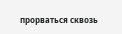прорваться сквозь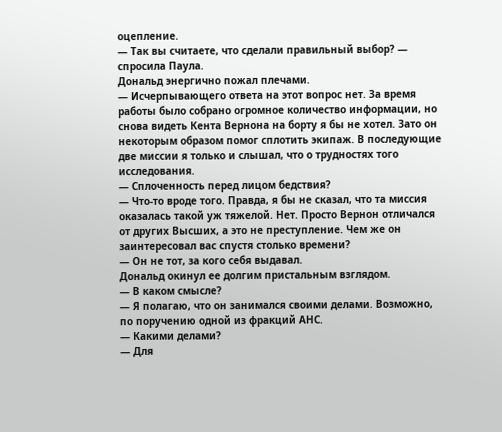оцепление.
— Так вы считаете, что сделали правильный выбор? — спросила Паула.
Дональд энергично пожал плечами.
— Исчерпывающего ответа на этот вопрос нет. За время работы было собрано огромное количество информации, но снова видеть Кента Вернона на борту я бы не хотел. Зато он некоторым образом помог сплотить экипаж. В последующие две миссии я только и слышал, что о трудностях того исследования.
— Сплоченность перед лицом бедствия?
— Что-то вроде того. Правда, я бы не сказал, что та миссия оказалась такой уж тяжелой. Нет. Просто Вернон отличался от других Высших, а это не преступление. Чем же он заинтересовал вас спустя столько времени?
— Он не тот, за кого себя выдавал.
Дональд окинул ее долгим пристальным взглядом.
— В каком смысле?
— Я полагаю, что он занимался своими делами. Возможно, по поручению одной из фракций АНС.
— Какими делами?
— Для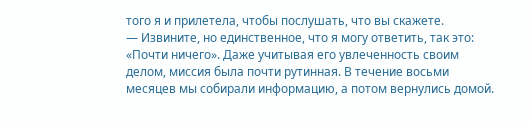того я и прилетела, чтобы послушать, что вы скажете.
— Извините, но единственное, что я могу ответить, так это: «Почти ничего». Даже учитывая его увлеченность своим делом, миссия была почти рутинная. В течение восьми месяцев мы собирали информацию, а потом вернулись домой.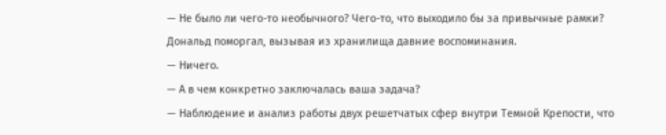— Не было ли чего-то необычного? Чего-то, что выходило бы за привычные рамки?
Дональд поморгал, вызывая из хранилища давние воспоминания.
— Ничего.
— А в чем конкретно заключалась ваша задача?
— Наблюдение и анализ работы двух решетчатых сфер внутри Темной Крепости, что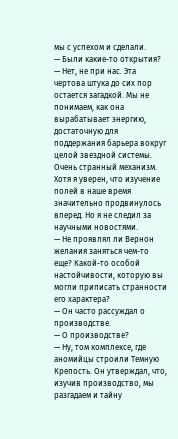мы с успехом и сделали.
— Были какие-то открытия?
— Нет, не при нас. Эта чертова штука до сих пор остается загадкой. Мы не понимаем, как она вырабатывает энергию, достаточную для поддержания барьера вокруг целой звездной системы. Очень странный механизм. Хотя я уверен, что изучение полей в наше время значительно продвинулось вперед. Но я не следил за научными новостями.
— Не проявлял ли Вернон желания заняться чем-то еще? Какой-то особой настойчивости, которую вы могли приписать странности его характера?
— Он часто рассуждал о производстве.
— О производстве?
— Ну, том комплексе, где аномийцы строили Темную Крепость. Он утверждал, что, изучив производство, мы разгадаем и тайну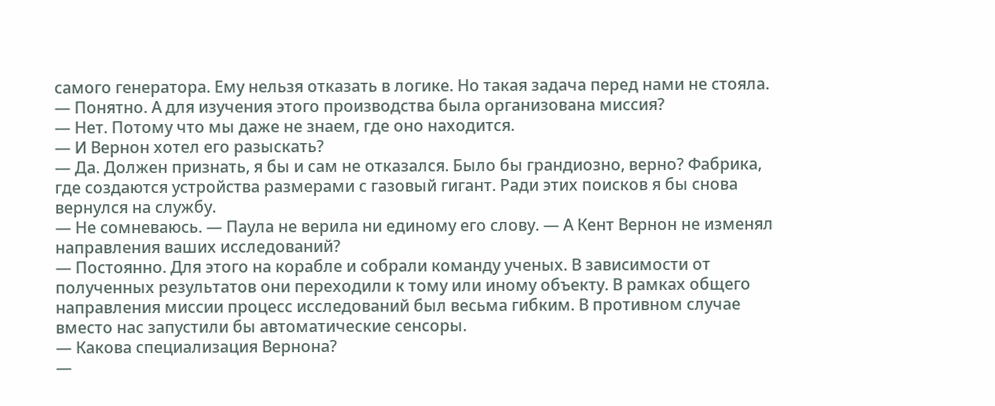самого генератора. Ему нельзя отказать в логике. Но такая задача перед нами не стояла.
— Понятно. А для изучения этого производства была организована миссия?
— Нет. Потому что мы даже не знаем, где оно находится.
— И Вернон хотел его разыскать?
— Да. Должен признать, я бы и сам не отказался. Было бы грандиозно, верно? Фабрика, где создаются устройства размерами с газовый гигант. Ради этих поисков я бы снова вернулся на службу.
— Не сомневаюсь. — Паула не верила ни единому его слову. — А Кент Вернон не изменял направления ваших исследований?
— Постоянно. Для этого на корабле и собрали команду ученых. В зависимости от полученных результатов они переходили к тому или иному объекту. В рамках общего направления миссии процесс исследований был весьма гибким. В противном случае вместо нас запустили бы автоматические сенсоры.
— Какова специализация Вернона?
—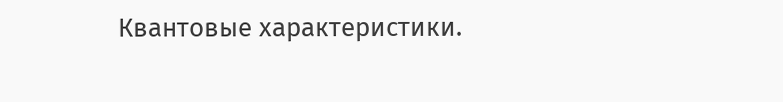Квантовые характеристики.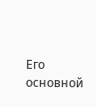Его основной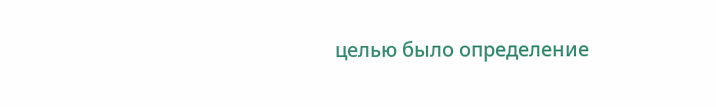целью было определение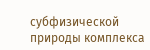субфизической природы комплекса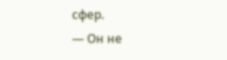сфер.
— Он не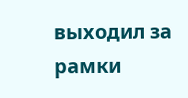выходил за рамки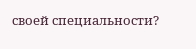своей специальности?